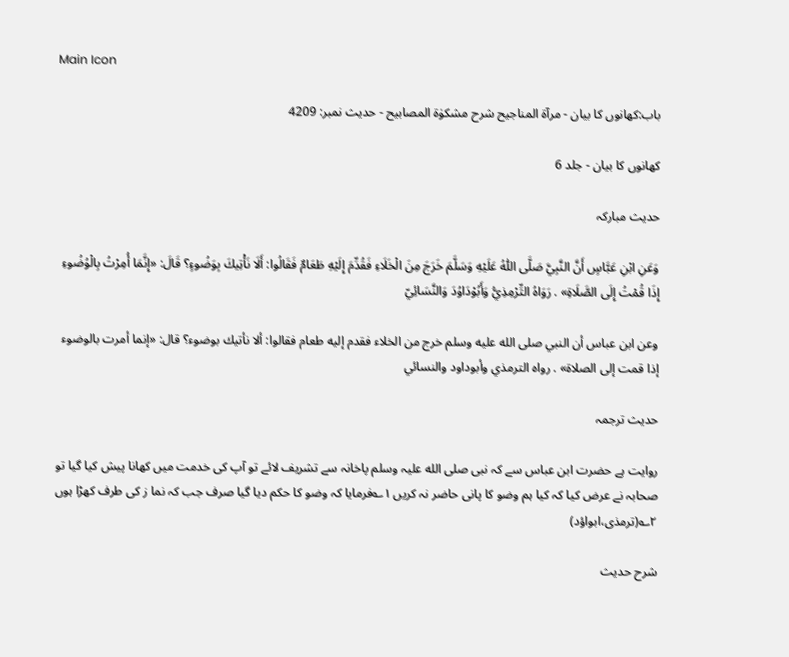Main Icon

باب:کھانوں کا بیان - مرآۃ المناجیح شرح مشکوٰۃ المصابیح - حدیث نمبر: 4209

کھانوں کا بیان - جلد 6

حدیث مبارکہ

وَعَنِ ابْنِ عَبَّاسٍ أَنَّ النَّبِيَّ صَلَّى اللّٰهُ عَلَيْهِ وَسَلَّمَ خَرَجَ مِنَ الْخَلَاءِ فَقُدِّمَ إِلَيْهِ طَعَامٌ فَقَالُوا: أَلَا نَأْتِيكَ بِوَضُوءٍ؟ قَالَ: «إِنَّمَا أُمِرْتُ بِالْوُضُوءِ إِذَا قُمْتُ إِلَى الصَّلَاةِ» . رَوَاهُ التِّرْمِذِيُّ وَأَبُوْدَاوُدَ وَالنَّسَائِيّ

وعن ابن عباس أن النبي صلى الله عليه وسلم خرج من الخلاء فقدم إليه طعام فقالوا: ألا نأتيك بوضوء؟ قال: «إنما أمرت بالوضوء إذا قمت إلى الصلاة» . رواه الترمذي وأبوداود والنسائي

حدیث ترجمہ

روایت ہے حضرت ابن عباس سے کہ نبی صلی الله علیہ وسلم پاخانہ سے تشریف لائے تو آپ کی خدمت میں کھانا پیش کیا گیا تو صحابہ نے عرض کیا کہ کیا ہم وضو کا پانی حاضر نہ کریں ۱؎فرمایا کہ وضو کا حکم دیا گیا صرف جب کہ نما ز کی طرف کھڑا ہوں ۲؎(ترمذی،ابواؤد)

شرح حدیث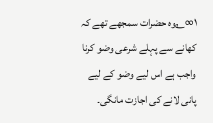۱∞؎وہ حضرات سمجھے تھے کہ کھانے سے پہلے شرعی وضو کرنا واجب ہے اس لیے وضو کے لیے پانی لانے کی اجازت مانگی۔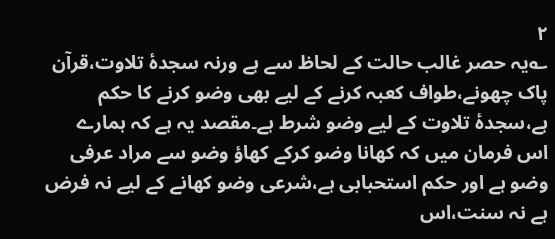۲
؎یہ حصر غالب حالت کے لحاظ سے ہے ورنہ سجدۂ تلاوت،قرآن پاک چھونے،طواف کعبہ کرنے کے لیے بھی وضو کرنے کا حکم ہے،سجدۂ تلاوت کے لیے وضو شرط ہے۔مقصد یہ ہے کہ ہمارے اس فرمان میں کہ کھانا وضو کرکے کھاؤ وضو سے مراد عرفی وضو ہے اور حکم استحبابی ہے،شرعی وضو کھانے کے لیے نہ فرض ہے نہ سنت،اس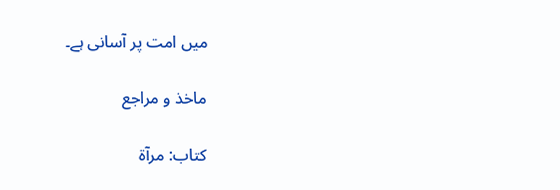میں امت پر آسانی ہے۔

ماخذ و مراجع

کتاب: مرآۃ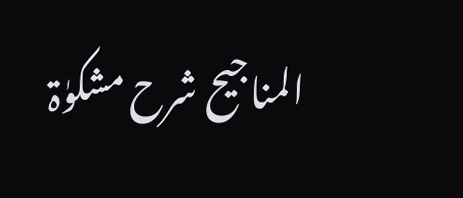المناجیح شرح مشکوٰۃ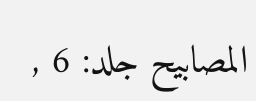المصابیح جلد: 6 ,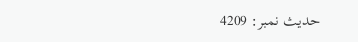حدیث نمبر: 4209